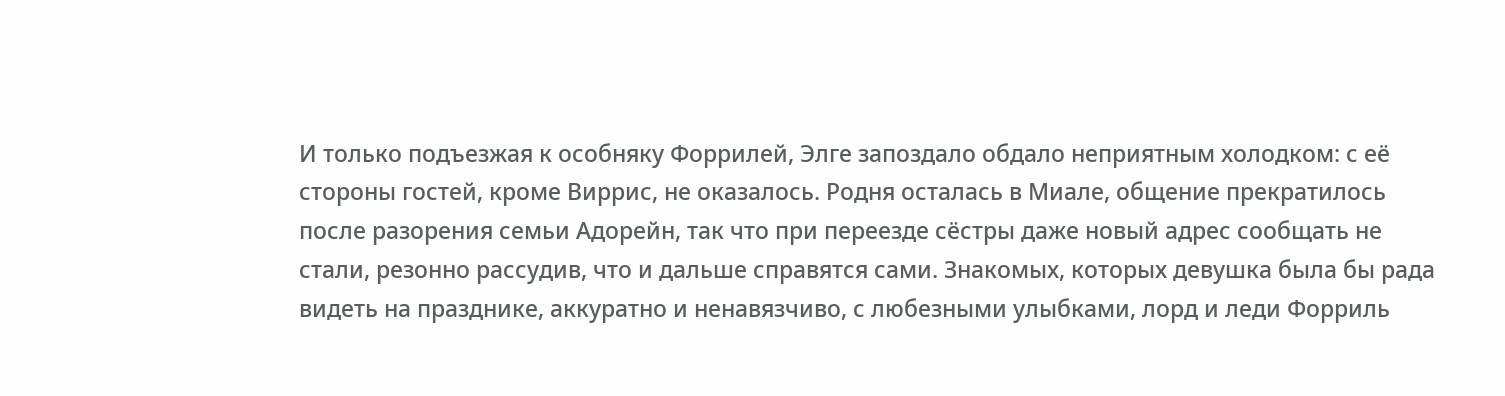И только подъезжая к особняку Форрилей, Элге запоздало обдало неприятным холодком: с её стороны гостей, кроме Виррис, не оказалось. Родня осталась в Миале, общение прекратилось после разорения семьи Адорейн, так что при переезде сёстры даже новый адрес сообщать не стали, резонно рассудив, что и дальше справятся сами. Знакомых, которых девушка была бы рада видеть на празднике, аккуратно и ненавязчиво, с любезными улыбками, лорд и леди Форриль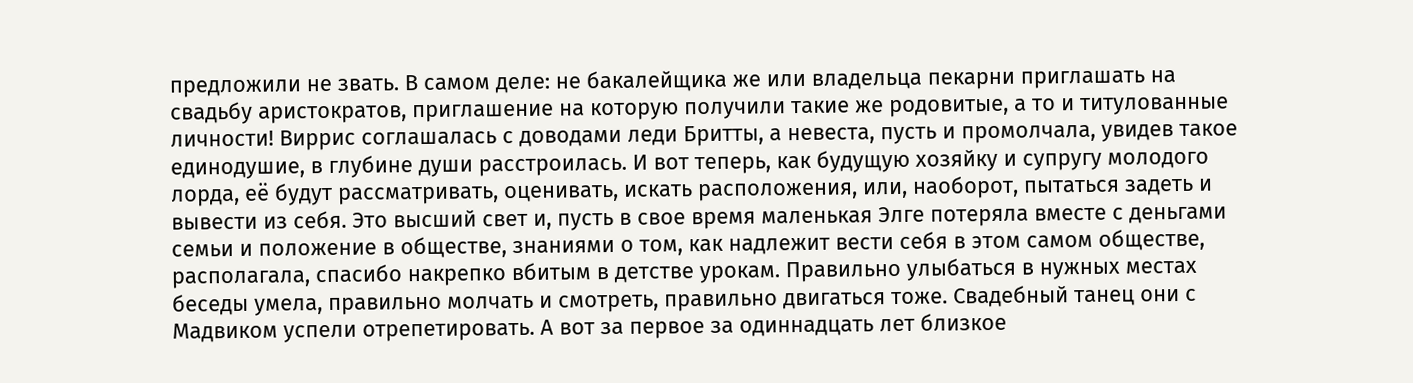предложили не звать. В самом деле: не бакалейщика же или владельца пекарни приглашать на свадьбу аристократов, приглашение на которую получили такие же родовитые, а то и титулованные личности! Виррис соглашалась с доводами леди Бритты, а невеста, пусть и промолчала, увидев такое единодушие, в глубине души расстроилась. И вот теперь, как будущую хозяйку и супругу молодого лорда, её будут рассматривать, оценивать, искать расположения, или, наоборот, пытаться задеть и вывести из себя. Это высший свет и, пусть в свое время маленькая Элге потеряла вместе с деньгами семьи и положение в обществе, знаниями о том, как надлежит вести себя в этом самом обществе, располагала, спасибо накрепко вбитым в детстве урокам. Правильно улыбаться в нужных местах беседы умела, правильно молчать и смотреть, правильно двигаться тоже. Свадебный танец они с Мадвиком успели отрепетировать. А вот за первое за одиннадцать лет близкое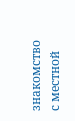знакомство с местной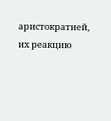аристократией, их реакцию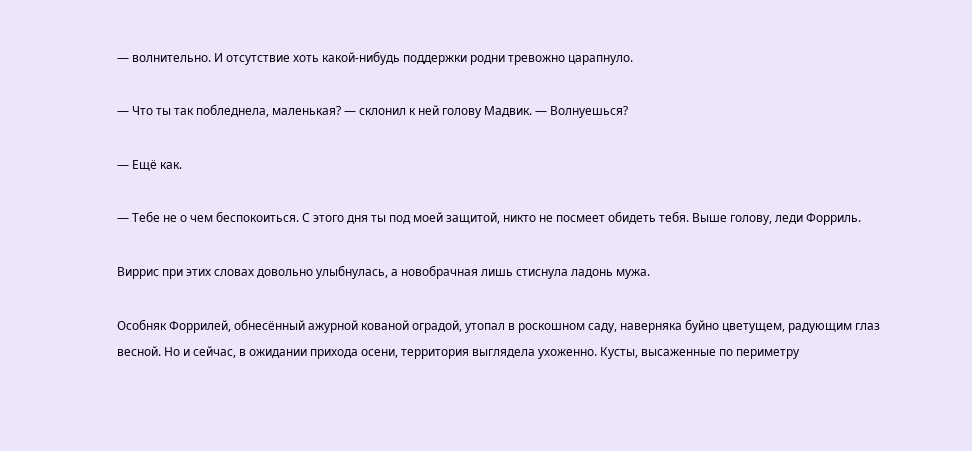— волнительно. И отсутствие хоть какой-нибудь поддержки родни тревожно царапнуло.

— Что ты так побледнела, маленькая? — склонил к ней голову Мадвик. — Волнуешься?

— Ещё как.

— Тебе не о чем беспокоиться. С этого дня ты под моей защитой, никто не посмеет обидеть тебя. Выше голову, леди Форриль.

Виррис при этих словах довольно улыбнулась, а новобрачная лишь стиснула ладонь мужа.

Особняк Форрилей, обнесённый ажурной кованой оградой, утопал в роскошном саду, наверняка буйно цветущем, радующим глаз весной. Но и сейчас, в ожидании прихода осени, территория выглядела ухоженно. Кусты, высаженные по периметру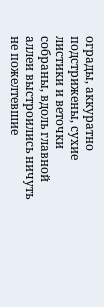ограды, аккуратно подстрижены, сухие листики и веточки собраны, вдоль главной аллеи выстроились ничуть не пожелтевшие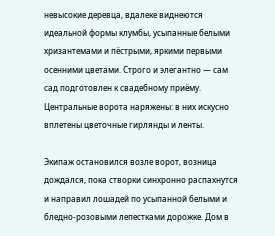невысокие деревца, вдалеке виднеются идеальной формы клумбы, усыпанные белыми хризантемами и пёстрыми, яркими первыми осенними цветами. Строго и элегантно — сам сад подготовлен к свадебному приёму. Центральные ворота наряжены: в них искусно вплетены цветочные гирлянды и ленты.

Экипаж остановился возле ворот, возница дождался, пока створки синхронно распахнутся и направил лошадей по усыпанной белыми и бледно-розовыми лепестками дорожке. Дом в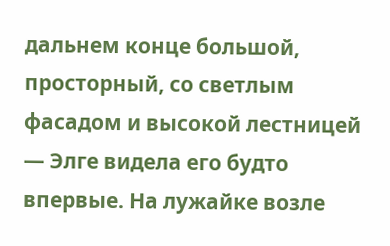дальнем конце большой, просторный, со светлым фасадом и высокой лестницей — Элге видела его будто впервые. На лужайке возле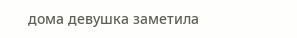дома девушка заметила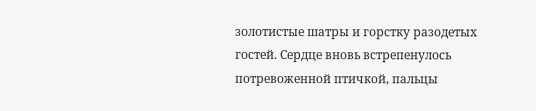золотистые шатры и горстку разодетых гостей. Сердце вновь встрепенулось потревоженной птичкой, пальцы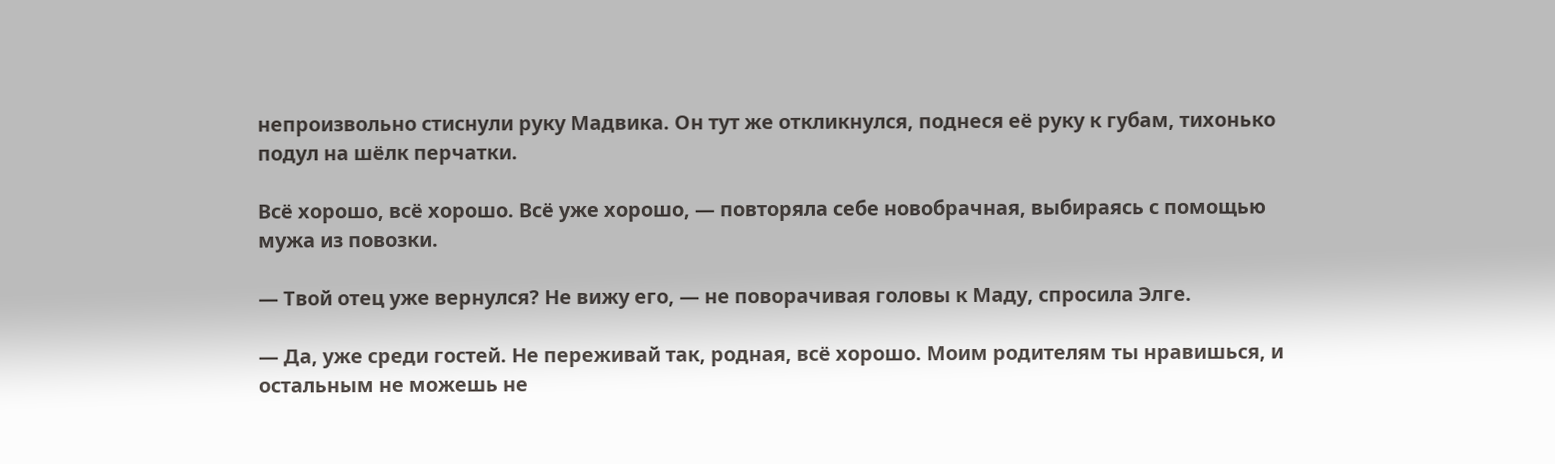непроизвольно стиснули руку Мадвика. Он тут же откликнулся, поднеся её руку к губам, тихонько подул на шёлк перчатки.

Всё хорошо, всё хорошо. Всё уже хорошо, — повторяла себе новобрачная, выбираясь с помощью мужа из повозки.

— Твой отец уже вернулся? Не вижу его, — не поворачивая головы к Маду, спросила Элге.

— Да, уже среди гостей. Не переживай так, родная, всё хорошо. Моим родителям ты нравишься, и остальным не можешь не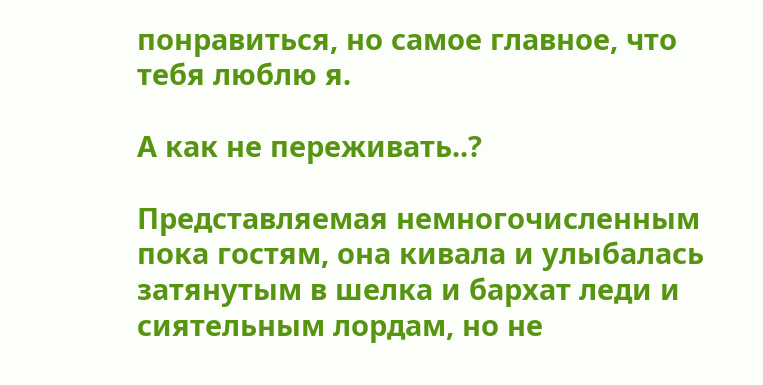понравиться, но самое главное, что тебя люблю я.

А как не переживать..?

Представляемая немногочисленным пока гостям, она кивала и улыбалась затянутым в шелка и бархат леди и сиятельным лордам, но не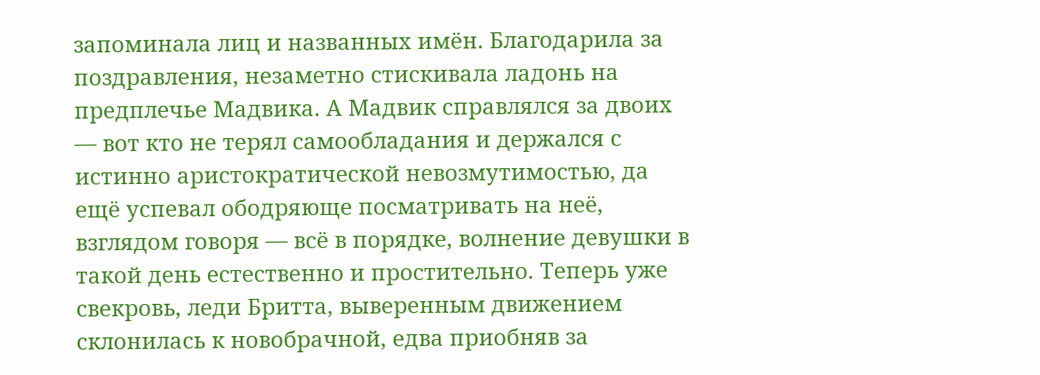запоминала лиц и названных имён. Благодарила за поздравления, незаметно стискивала ладонь на предплечье Мадвика. А Мадвик справлялся за двоих — вот кто не терял самообладания и держался с истинно аристократической невозмутимостью, да ещё успевал ободряюще посматривать на неё, взглядом говоря — всё в порядке, волнение девушки в такой день естественно и простительно. Теперь уже свекровь, леди Бритта, выверенным движением склонилась к новобрачной, едва приобняв за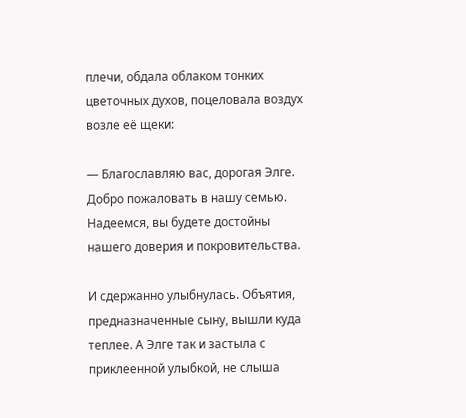плечи, обдала облаком тонких цветочных духов, поцеловала воздух возле её щеки:

— Благославляю вас, дорогая Элге. Добро пожаловать в нашу семью. Надеемся, вы будете достойны нашего доверия и покровительства.

И сдержанно улыбнулась. Объятия, предназначенные сыну, вышли куда теплее. А Элге так и застыла с приклеенной улыбкой, не слыша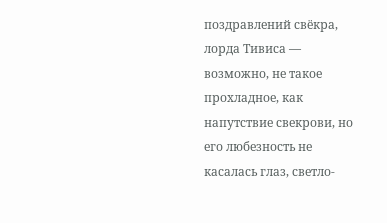поздравлений свёкра, лорда Тивиса — возможно, не такое прохладное, как напутствие свекрови, но его любезность не касалась глаз, светло-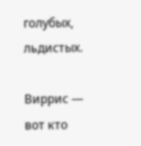голубых, льдистых.

Виррис — вот кто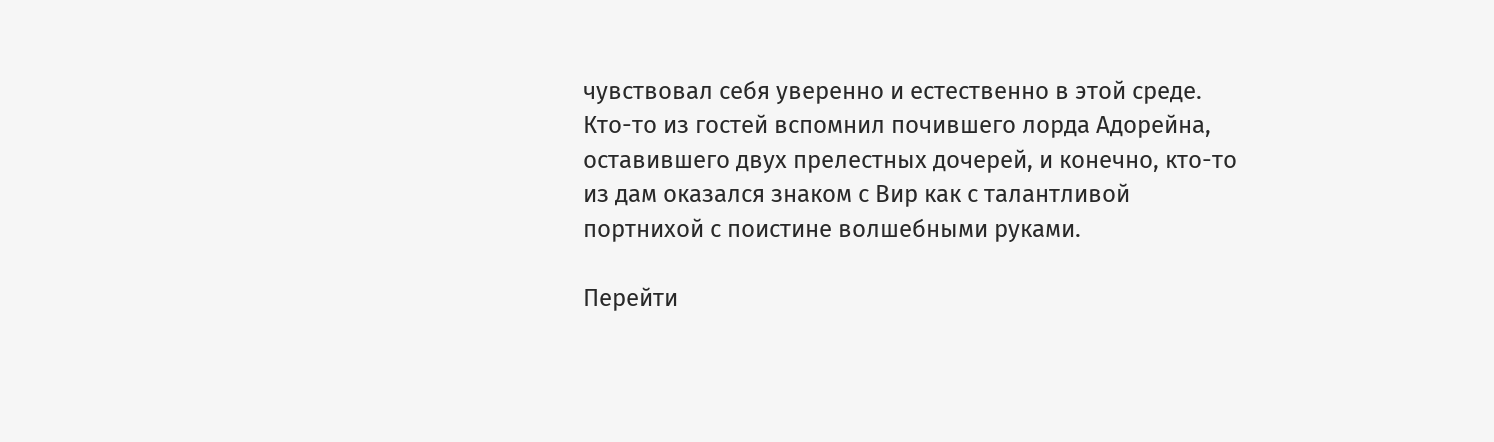чувствовал себя уверенно и естественно в этой среде. Кто-то из гостей вспомнил почившего лорда Адорейна, оставившего двух прелестных дочерей, и конечно, кто-то из дам оказался знаком с Вир как с талантливой портнихой с поистине волшебными руками.

Перейти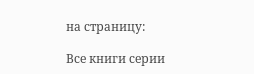на страницу:

Все книги серии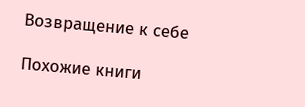Возвращение к себе

Похожие книги